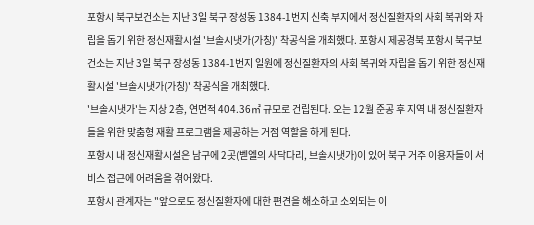포항시 북구보건소는 지난 3일 북구 장성동 1384-1번지 신축 부지에서 정신질환자의 사회 복귀와 자립을 돕기 위한 정신재활시설 '브솔시냇가(가칭)' 착공식을 개최했다. 포항시 제공경북 포항시 북구보건소는 지난 3일 북구 장성동 1384-1번지 일원에 정신질환자의 사회 복귀와 자립을 돕기 위한 정신재활시설 '브솔시냇가(가칭)' 착공식을 개최했다.
'브솔시냇가'는 지상 2층, 연면적 404.36㎡ 규모로 건립된다. 오는 12월 준공 후 지역 내 정신질환자들을 위한 맞춤형 재활 프로그램을 제공하는 거점 역할을 하게 된다.
포항시 내 정신재활시설은 남구에 2곳(벧엘의 사닥다리, 브솔시냇가)이 있어 북구 거주 이용자들이 서비스 접근에 어려움을 겪어왔다.
포항시 관계자는 "앞으로도 정신질환자에 대한 편견을 해소하고 소외되는 이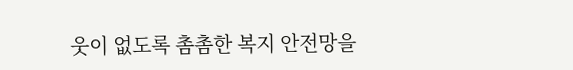웃이 없도록 촘촘한 복지 안전망을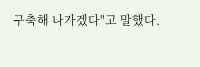구축해 나가겠다"고 말했다.